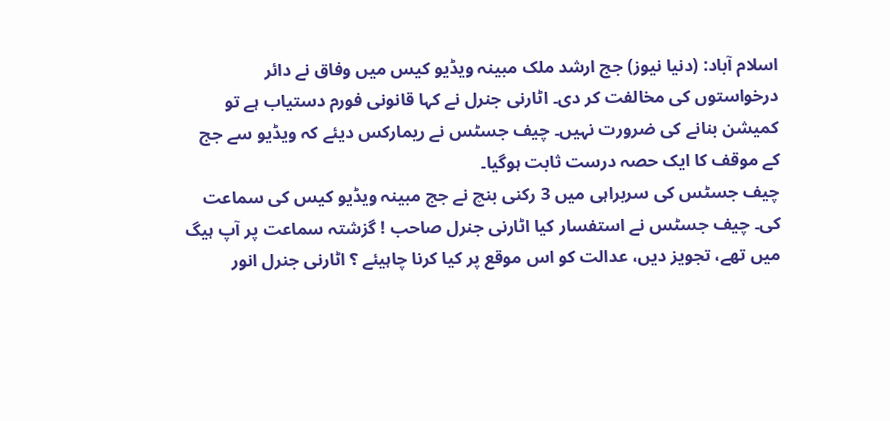اسلام آباد: (دنیا نیوز) جج ارشد ملک مبینہ ویڈیو کیس میں وفاق نے دائر درخواستوں کی مخالفت کر دی۔ اٹارنی جنرل نے کہا قانونی فورم دستیاب ہے تو کمیشن بنانے کی ضرورت نہیں۔ چیف جسٹس نے ریمارکس دیئے کہ ویڈیو سے جج کے موقف کا ایک حصہ درست ثابت ہوگیا۔
چیف جسٹس کی سربراہی میں 3 رکنی بنچ نے جج مبینہ ویڈیو کیس کی سماعت کی۔ چیف جسٹس نے استفسار کیا اٹارنی جنرل صاحب ! گزشتہ سماعت پر آپ ہیگ میں تھے، تجویز دیں، عدالت کو اس موقع پر کیا کرنا چاہیئے ؟ اٹارنی جنرل انور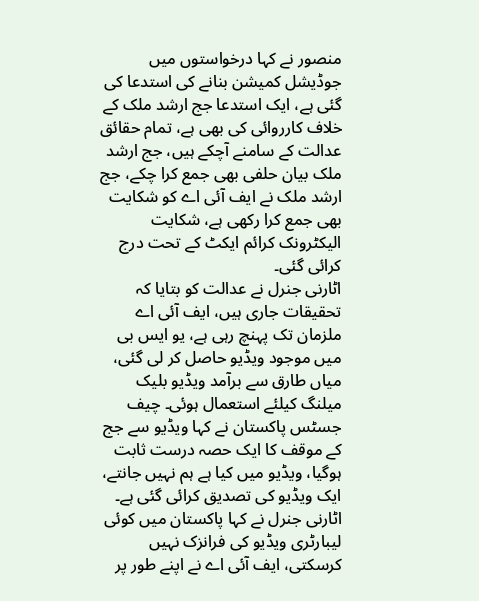منصور نے کہا درخواستوں میں جوڈیشل کمیشن بنانے کی استدعا کی گئی ہے، ایک استدعا جج ارشد ملک کے خلاف کارروائی کی بھی ہے، تمام حقائق عدالت کے سامنے آچکے ہیں، جج ارشد ملک بیان حلفی بھی جمع کرا چکے، جج ارشد ملک نے ایف آئی اے کو شکایت بھی جمع کرا رکھی ہے، شکایت الیکٹرونک کرائم ایکٹ کے تحت درج کرائی گئی۔
اٹارنی جنرل نے عدالت کو بتایا کہ تحقیقات جاری ہیں، ایف آئی اے ملزمان تک پہنچ رہی ہے، یو ایس بی میں موجود ویڈیو حاصل کر لی گئی، میاں طارق سے برآمد ویڈیو بلیک میلنگ کیلئے استعمال ہوئی۔ چیف جسٹس پاکستان نے کہا ویڈیو سے جج کے موقف کا ایک حصہ درست ثابت ہوگیا، ویڈیو میں کیا ہے ہم نہیں جانتے، ایک ویڈیو کی تصدیق کرائی گئی ہے۔ اٹارنی جنرل نے کہا پاکستان میں کوئی لیبارٹری ویڈیو کی فرانزک نہیں کرسکتی، ایف آئی اے نے اپنے طور پر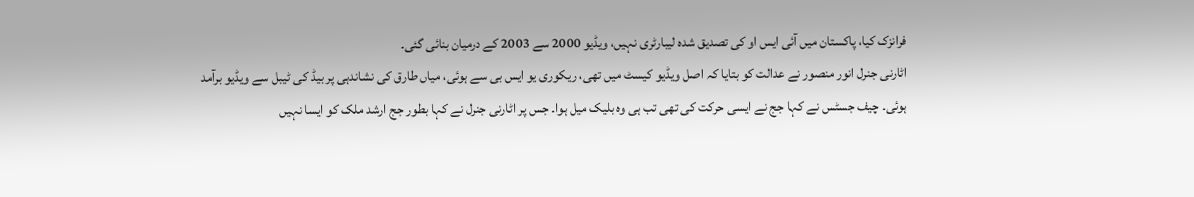فرانزک کیا، پاکستان میں آئی ایس او کی تصدیق شدہ لیبارٹری نہیں، ویڈیو 2000 سے 2003 کے درمیان بنائی گئی۔
اٹارنی جنرل انور منصور نے عدالت کو بتایا کہ اصل ویڈیو کیسٹ میں تھی، ریکوری یو ایس بی سے ہوئی، میاں طارق کی نشاندہی پر بیڈ کی ٹیبل سے ویڈیو برآمد ہوئی۔ چیف جسٹس نے کہا جج نے ایسی حرکت کی تھی تب ہی وہ بلیک میل ہوا۔ جس پر اٹارنی جنرل نے کہا بطور جج ارشد ملک کو ایسا نہیں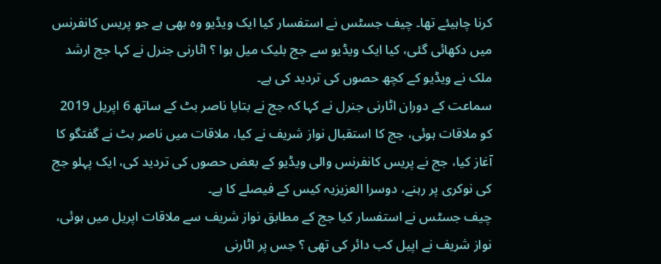کرنا چاہیئے تھا۔ چیف جسٹس نے استفسار کیا ایک ویڈیو وہ بھی ہے جو پریس کانفرنس میں دکھائی گئی، کیا ایک ویڈیو سے جج بلیک میل ہوا ؟ اٹارنی جنرل نے کہا جج ارشد ملک نے ویڈیو کے کچھ حصوں کی تردید کی ہے۔
سماعت کے دوران اٹارنی جنرل نے کہا کہ جج نے بتایا ناصر بٹ کے ساتھ 6 اپریل 2019 کو ملاقات ہوئی، جج کا استقبال نواز شریف نے کیا، ملاقات میں ناصر بٹ نے گفتگو کا آغاز کیا، جج نے پریس کانفرنس والی ویڈیو کے بعض حصوں کی تردید کی، ایک پہلو جج کی نوکری پر رہنے، دوسرا العزیزیہ کیس کے فیصلے کا ہے۔
چیف جسٹس نے استفسار کیا جج کے مطابق نواز شریف سے ملاقات اپریل میں ہوئی، نواز شریف نے اپیل کب دائر کی تھی ؟ جس پر اٹارنی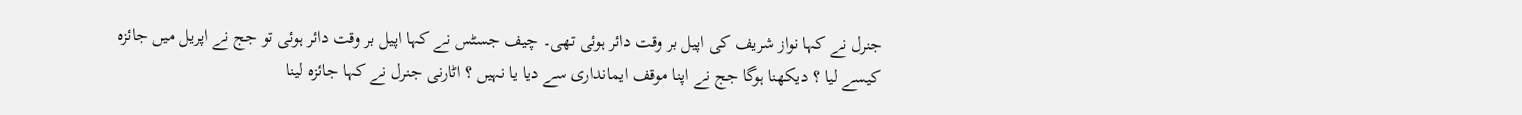جنرل نے کہا نواز شریف کی اپیل بر وقت دائر ہوئی تھی۔ چیف جسٹس نے کہا اپیل بر وقت دائر ہوئی تو جج نے اپریل میں جائزہ کیسے لیا ؟ دیکھنا ہوگا جج نے اپنا موقف ایمانداری سے دیا یا نہیں ؟ اٹارنی جنرل نے کہا جائزہ لینا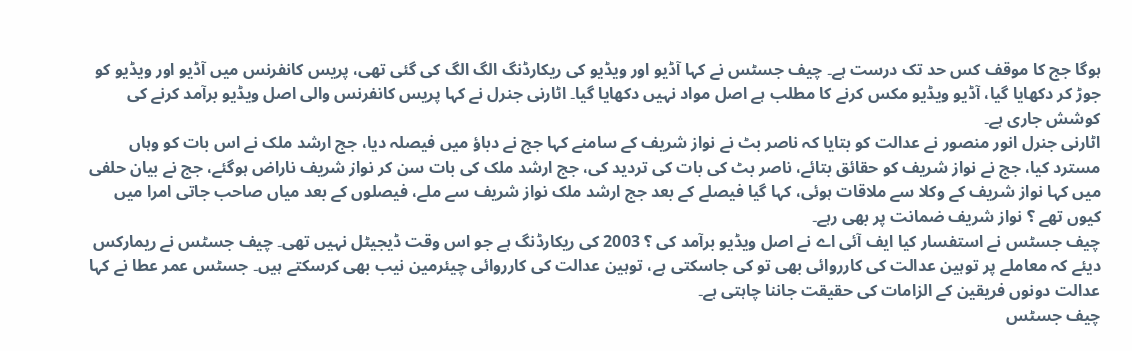ہوگا جج کا موقف کس حد تک درست ہے۔ چیف جسٹس نے کہا آڈیو اور ویڈیو کی ریکارڈنگ الگ الگ کی گئی تھی، پریس کانفرنس میں آڈیو اور ویڈیو کو جوڑ کر دکھایا گیا، آڈیو ویڈیو مکس کرنے کا مطلب ہے اصل مواد نہیں دکھایا گیا۔ اٹارنی جنرل نے کہا پریس کانفرنس والی اصل ویڈیو برآمد کرنے کی کوشش جاری ہے۔
اٹارنی جنرل انور منصور نے عدالت کو بتایا کہ ناصر بٹ نے نواز شریف کے سامنے کہا جج نے دباؤ میں فیصلہ دیا، جج ارشد ملک نے اس بات کو وہاں مسترد کیا، جج نے نواز شریف کو حقائق بتائے، ناصر بٹ کی بات کی تردید کی، جج ارشد ملک کی بات سن کر نواز شریف ناراض ہوگئے، جج نے بیان حلفی میں کہا نواز شریف کے وکلا سے ملاقات ہوئی، کہا گیا فیصلے کے بعد جج ارشد ملک نواز شریف سے ملے، فیصلوں کے بعد میاں صاحب جاتی امرا میں کیوں تھے ؟ نواز شریف ضمانت پر بھی رہے۔
چیف جسٹس نے استفسار کیا ایف آئی اے نے اصل ویڈیو برآمد کی ؟ 2003 کی ریکارڈنگ ہے جو اس وقت ڈیجیٹل نہیں تھی۔ چیف جسٹس نے ریمارکس دیئے کہ معاملے پر توہین عدالت کی کارروائی بھی تو کی جاسکتی ہے، توہین عدالت کی کارروائی چیئرمین نیب بھی کرسکتے ہیں۔ جسٹس عمر عطا نے کہا عدالت دونوں فریقین کے الزامات کی حقیقت جاننا چاہتی ہے۔
چیف جسٹس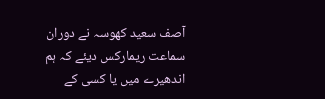آصف سعید کھوسہ نے دوران سماعت ریمارکس دیئے کہ ہم اندھیرے میں یا کسی کے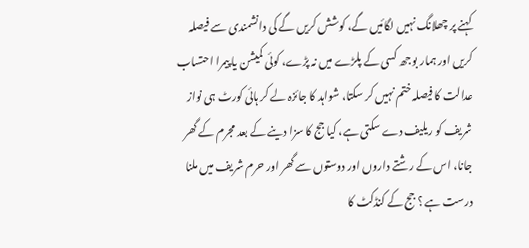کہنے پر چھلانگ نہیں لگائیں گے، کوشش کریں گے کی دانشمندی سے فیصلہ کریں اور ہمار بوجھ کسی کے پلڑے میں نہ پڑے، کوئی کمیشن یا پیمرا احتساب عدالت کا فیصلہ ختم نہیں کر سکتا، شواہد کا جائزہ لے کر ہائی کورٹ ہی نواز شریف کو ریلیف دے سکتی ہے، کیا جج کا سزا دینے کے بعد مجرم کے گھر جانا، اس کے رشتے داروں اور دوستوں سے گھر اور حرم شریف میں ملنا درست ہے ؟ جج کے کنڈکٹ کا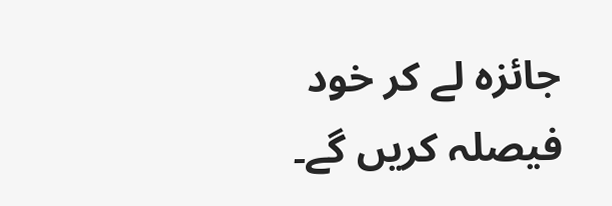جائزہ لے کر خود فیصلہ کریں گے۔